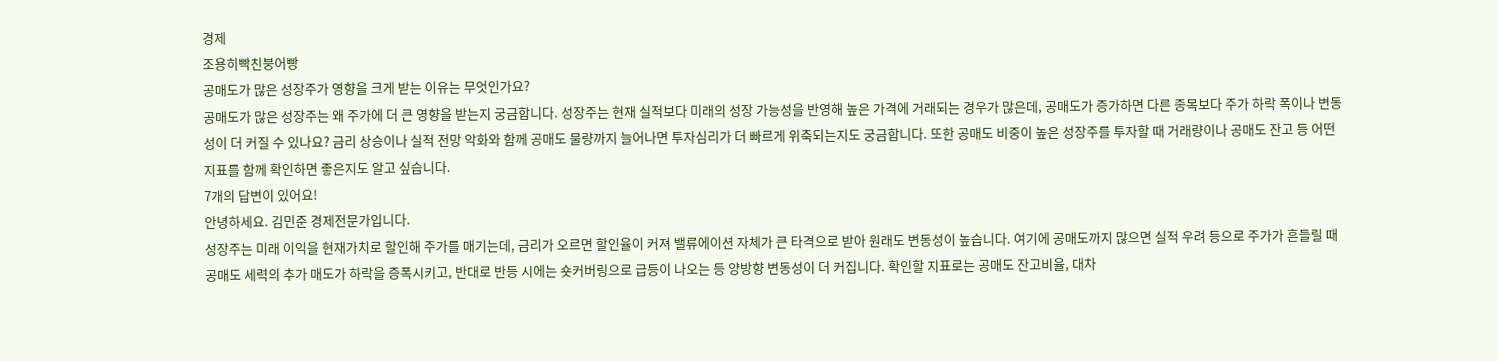경제
조용히빡친붕어빵
공매도가 많은 성장주가 영향을 크게 받는 이유는 무엇인가요?
공매도가 많은 성장주는 왜 주가에 더 큰 영향을 받는지 궁금합니다. 성장주는 현재 실적보다 미래의 성장 가능성을 반영해 높은 가격에 거래되는 경우가 많은데, 공매도가 증가하면 다른 종목보다 주가 하락 폭이나 변동성이 더 커질 수 있나요? 금리 상승이나 실적 전망 악화와 함께 공매도 물량까지 늘어나면 투자심리가 더 빠르게 위축되는지도 궁금합니다. 또한 공매도 비중이 높은 성장주를 투자할 때 거래량이나 공매도 잔고 등 어떤 지표를 함께 확인하면 좋은지도 알고 싶습니다.
7개의 답변이 있어요!
안녕하세요. 김민준 경제전문가입니다.
성장주는 미래 이익을 현재가치로 할인해 주가를 매기는데, 금리가 오르면 할인율이 커져 밸류에이션 자체가 큰 타격으로 받아 원래도 변동성이 높습니다. 여기에 공매도까지 많으면 실적 우려 등으로 주가가 흔들릴 때 공매도 세력의 추가 매도가 하락을 증폭시키고, 반대로 반등 시에는 숏커버링으로 급등이 나오는 등 양방향 변동성이 더 커집니다. 확인할 지표로는 공매도 잔고비율, 대차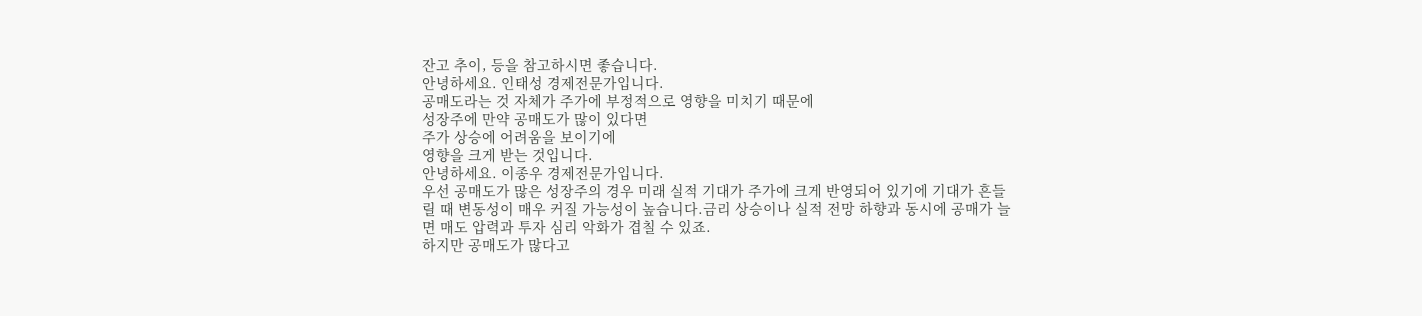잔고 추이, 등을 참고하시면 좋습니다.
안녕하세요. 인태성 경제전문가입니다.
공매도라는 것 자체가 주가에 부정적으로 영향을 미치기 때문에
성장주에 만약 공매도가 많이 있다면
주가 상승에 어려움을 보이기에
영향을 크게 받는 것입니다.
안녕하세요. 이종우 경제전문가입니다.
우선 공매도가 많은 성장주의 경우 미래 실적 기대가 주가에 크게 반영되어 있기에 기대가 흔들릴 때 변동성이 매우 커질 가능성이 높습니다.금리 상승이나 실적 전망 하향과 동시에 공매가 늘면 매도 압력과 투자 심리 악화가 겹칠 수 있죠.
하지만 공매도가 많다고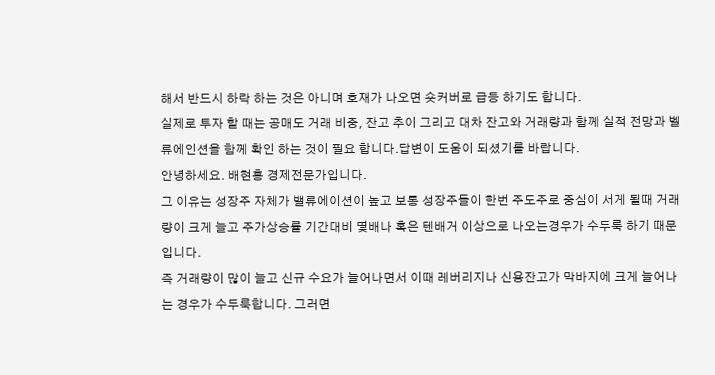해서 반드시 하락 하는 것은 아니며 호재가 나오면 숏커버로 급등 하기도 합니다.
실제로 투자 할 때는 공매도 거래 비중, 잔고 추이 그리고 대차 잔고와 거래량과 함께 실적 전망과 벨류에인션을 함께 확인 하는 것이 필요 합니다.답변이 도움이 되셨기를 바랍니다.
안녕하세요. 배현홍 경제전문가입니다.
그 이유는 성장주 자체가 밸류에이션이 높고 보통 성장주들이 한번 주도주로 중심이 서게 될때 거래량이 크게 늘고 주가상승률 기간대비 몇배나 혹은 텐배거 이상으로 나오는경우가 수두룩 하기 때문입니다.
즉 거래량이 많이 늘고 신규 수요가 늘어나면서 이때 레버리지나 신용잔고가 막바지에 크게 늘어나는 경우가 수두룩합니다. 그러면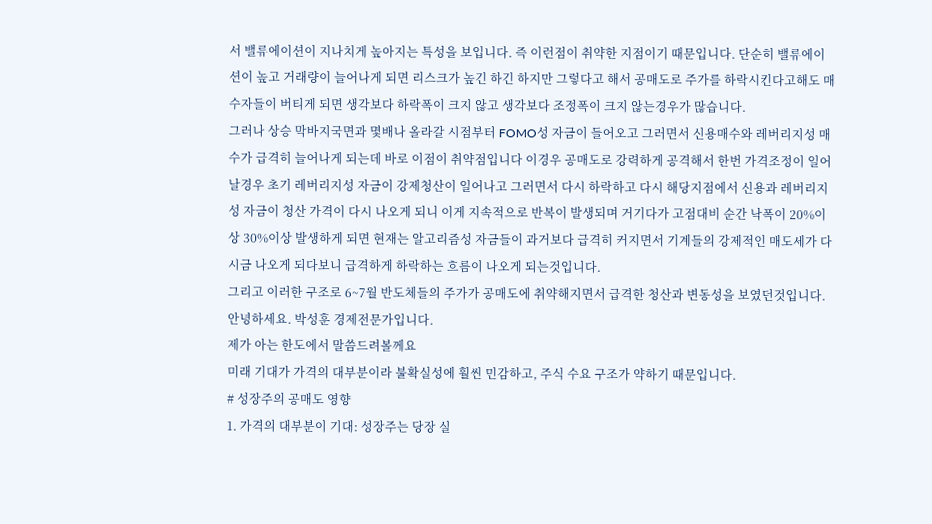서 밸류에이션이 지나치게 높아지는 특성을 보입니다. 즉 이런점이 취약한 지점이기 때문입니다. 단순히 밸류에이션이 높고 거래량이 늘어나게 되면 리스크가 높긴 하긴 하지만 그렇다고 해서 공매도로 주가를 하락시킨다고해도 매수자들이 버티게 되면 생각보다 하락폭이 크지 않고 생각보다 조정폭이 크지 않는경우가 많습니다.
그러나 상승 막바지국면과 몇배나 올라갈 시점부터 FOMO성 자금이 들어오고 그러면서 신용매수와 레버리지성 매수가 급격히 늘어나게 되는데 바로 이점이 취약점입니다 이경우 공매도로 강력하게 공격해서 한번 가격조정이 일어날경우 초기 레버리지성 자금이 강제청산이 일어나고 그러면서 다시 하락하고 다시 해당지점에서 신용과 레버리지성 자금이 청산 가격이 다시 나오게 되니 이게 지속적으로 반복이 발생되며 거기다가 고점대비 순간 낙폭이 20%이상 30%이상 발생하게 되면 현재는 알고리즘성 자금들이 과거보다 급격히 커지면서 기계들의 강제적인 매도세가 다시금 나오게 되다보니 급격하게 하락하는 흐름이 나오게 되는것입니다.
그리고 이러한 구조로 6~7월 반도체들의 주가가 공매도에 취약해지면서 급격한 청산과 변동성을 보였던것입니다.
안녕하세요. 박성훈 경제전문가입니다.
제가 아는 한도에서 말씀드려볼께요
미래 기대가 가격의 대부분이라 불확실성에 훨씬 민감하고, 주식 수요 구조가 약하기 때문입니다.
# 성장주의 공매도 영향
1. 가격의 대부분이 기대: 성장주는 당장 실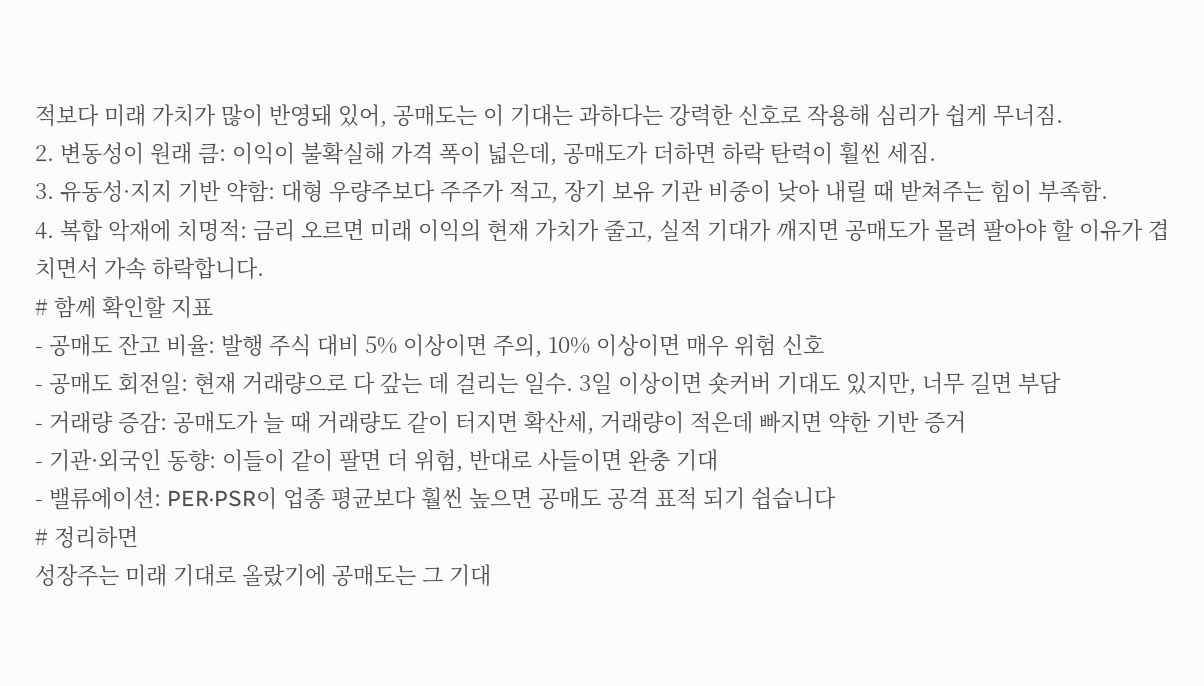적보다 미래 가치가 많이 반영돼 있어, 공매도는 이 기대는 과하다는 강력한 신호로 작용해 심리가 쉽게 무너짐.
2. 변동성이 원래 큼: 이익이 불확실해 가격 폭이 넓은데, 공매도가 더하면 하락 탄력이 훨씬 세짐.
3. 유동성·지지 기반 약함: 대형 우량주보다 주주가 적고, 장기 보유 기관 비중이 낮아 내릴 때 받쳐주는 힘이 부족함.
4. 복합 악재에 치명적: 금리 오르면 미래 이익의 현재 가치가 줄고, 실적 기대가 깨지면 공매도가 몰려 팔아야 할 이유가 겹치면서 가속 하락합니다.
# 함께 확인할 지표
- 공매도 잔고 비율: 발행 주식 대비 5% 이상이면 주의, 10% 이상이면 매우 위험 신호
- 공매도 회전일: 현재 거래량으로 다 갚는 데 걸리는 일수. 3일 이상이면 숏커버 기대도 있지만, 너무 길면 부담
- 거래량 증감: 공매도가 늘 때 거래량도 같이 터지면 확산세, 거래량이 적은데 빠지면 약한 기반 증거
- 기관·외국인 동향: 이들이 같이 팔면 더 위험, 반대로 사들이면 완충 기대
- 밸류에이션: PER·PSR이 업종 평균보다 훨씬 높으면 공매도 공격 표적 되기 쉽습니다
# 정리하면
성장주는 미래 기대로 올랐기에 공매도는 그 기대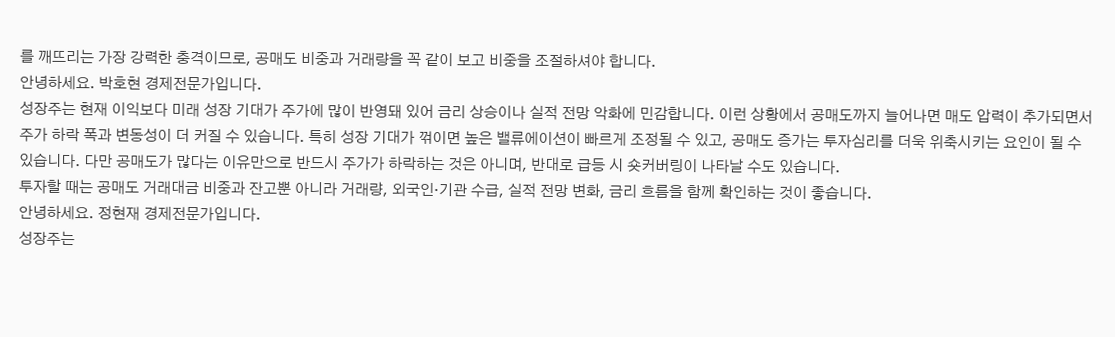를 깨뜨리는 가장 강력한 충격이므로, 공매도 비중과 거래량을 꼭 같이 보고 비중을 조절하셔야 합니다.
안녕하세요. 박호현 경제전문가입니다.
성장주는 현재 이익보다 미래 성장 기대가 주가에 많이 반영돼 있어 금리 상승이나 실적 전망 악화에 민감합니다. 이런 상황에서 공매도까지 늘어나면 매도 압력이 추가되면서 주가 하락 폭과 변동성이 더 커질 수 있습니다. 특히 성장 기대가 꺾이면 높은 밸류에이션이 빠르게 조정될 수 있고, 공매도 증가는 투자심리를 더욱 위축시키는 요인이 될 수 있습니다. 다만 공매도가 많다는 이유만으로 반드시 주가가 하락하는 것은 아니며, 반대로 급등 시 숏커버링이 나타날 수도 있습니다.
투자할 때는 공매도 거래대금 비중과 잔고뿐 아니라 거래량, 외국인·기관 수급, 실적 전망 변화, 금리 흐름을 함께 확인하는 것이 좋습니다.
안녕하세요. 정현재 경제전문가입니다.
성장주는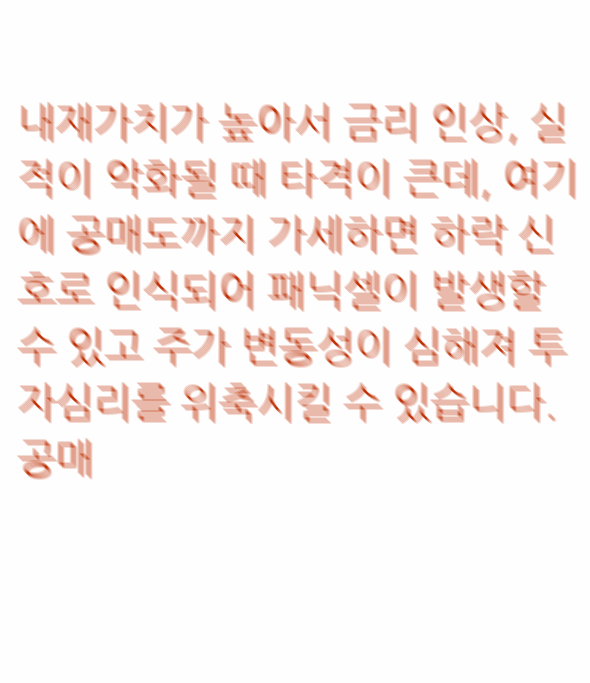내재가치가 높아서 금리 인상, 실적이 악화될 때 타격이 큰데, 여기에 공매도까지 가세하면 하락 신호로 인식되어 패닉셀이 발생할 수 있고 주가 변동성이 심해져 투자심리를 위축시킬 수 있습니다. 공매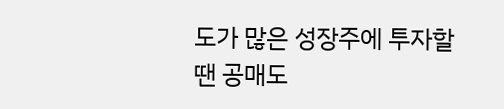도가 많은 성장주에 투자할땐 공매도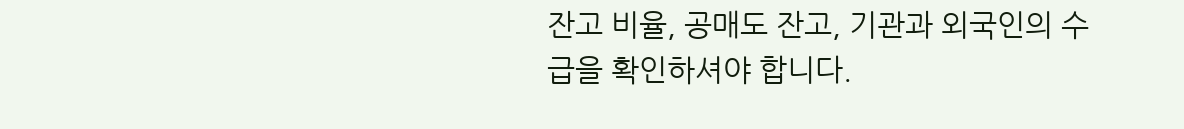잔고 비율, 공매도 잔고, 기관과 외국인의 수급을 확인하셔야 합니다.